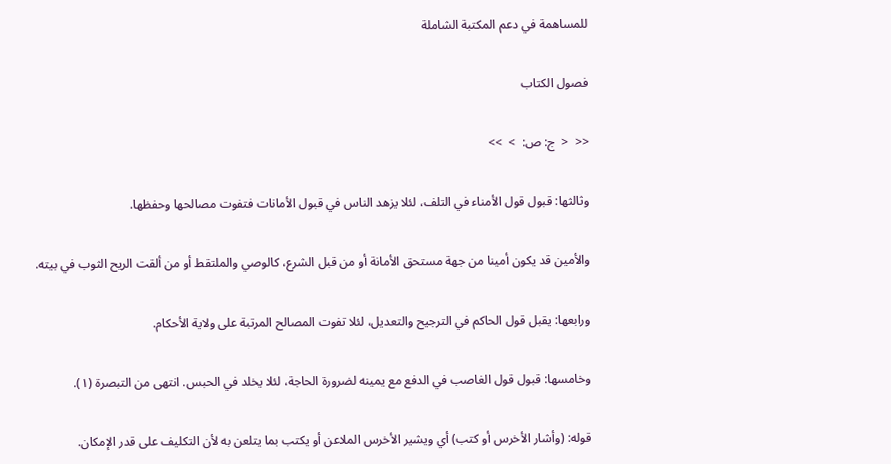للمساهمة في دعم المكتبة الشاملة

فصول الكتاب

<<  <  ج: ص:  >  >>

وثالثها: قبول قول الأمناء في التلف، لئلا يزهد الناس في قبول الأمانات فتفوت مصالحها وحفظها.

والأمين قد يكون أمينا من جهة مستحق الأمانة أو من قبل الشرع، كالوصي والملتقط أو من ألقت الريح الثوب في بيته.

ورابعها: يقبل قول الحاكم في الترجيح والتعديل، لئلا تفوت المصالح المرتبة على ولاية الأحكام.

وخامسها: قبول قول الغاصب في الدفع مع يمينه لضرورة الحاجة، لئلا يخلد في الحبس. انتهى من التبصرة (١).

قوله: (وأشار الأخرس أو كتب) أي ويشير الأخرس الملاعن أو يكتب بما يتلعن به لأن التكليف على قدر الإمكان.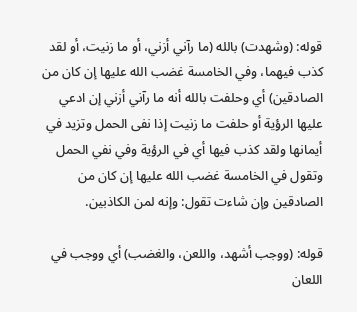قوله: (وشهدت) بالله (ما رآني أزني، أو ما زنيت، أو لقد كذب فيهما، وفي الخامسة غضب الله عليها إن كان من الصادقين) أي وحلفت بالله أنه ما رآني أزني إن ادعي عليها الرؤية أو حلفت ما زنيت إذا نفى الحمل وتزيد في أيمانها ولقد كذب فيها أي في الرؤية وفي نفي الحمل وتقول في الخامسة غضب الله عليها إن كان من الصادقين وإن شاءت تقول: وإنه لمن الكاذبين.

قوله: (ووجب أشهد، واللعن، والغضب) أي ووجب في اللعان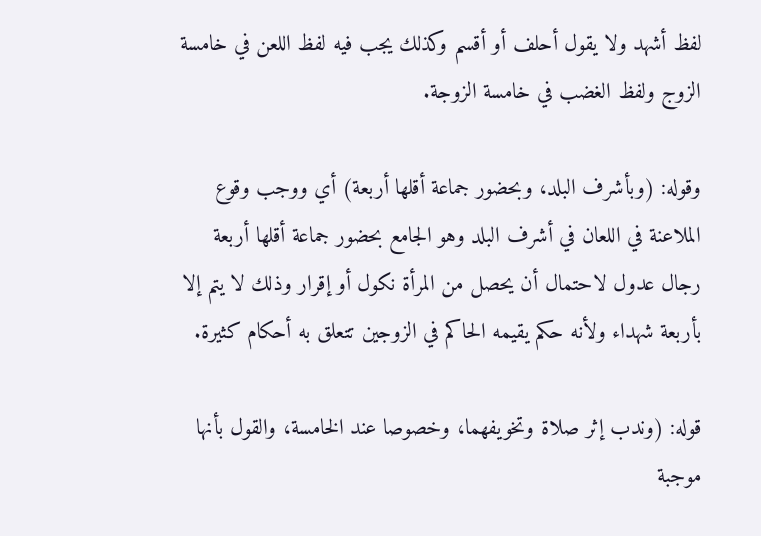لفظ أشهد ولا يقول أحلف أو أقسم وكذلك يجب فيه لفظ اللعن في خامسة الزوج ولفظ الغضب في خامسة الزوجة.

وقوله: (وبأشرف البلد، وبحضور جماعة أقلها أربعة) أي ووجب وقوع الملاعنة في اللعان في أشرف البلد وهو الجامع بحضور جماعة أقلها أربعة رجال عدول لاحتمال أن يحصل من المرأة نكول أو إقرار وذلك لا يتم إلا بأربعة شهداء ولأنه حكم يقيمه الحاكم في الزوجين تتعلق به أحكام كثيرة.

قوله: (وندب إثر صلاة وتخويفهما، وخصوصا عند الخامسة، والقول بأنها موجبة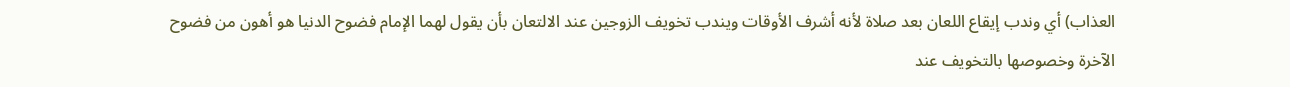العذاب) أي وندب إيقاع اللعان بعد صلاة لأنه أشرف الأوقات ويندب تخويف الزوجين عند الالتعان بأن يقول لهما الإمام فضوح الدنيا هو أهون من فضوح الآخرة وخصوصها بالتخويف عند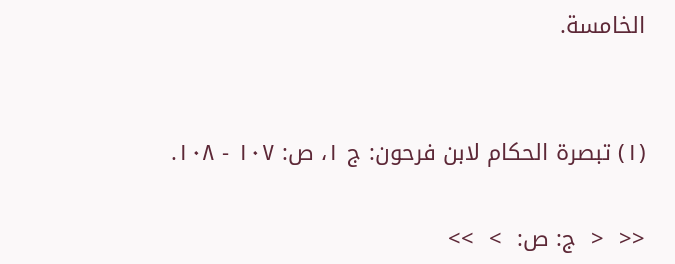الخامسة.


(١) تبصرة الحكام لابن فرحون: ج ١، ص: ١٠٧ - ١٠٨.

<<  <  ج: ص:  >  >>